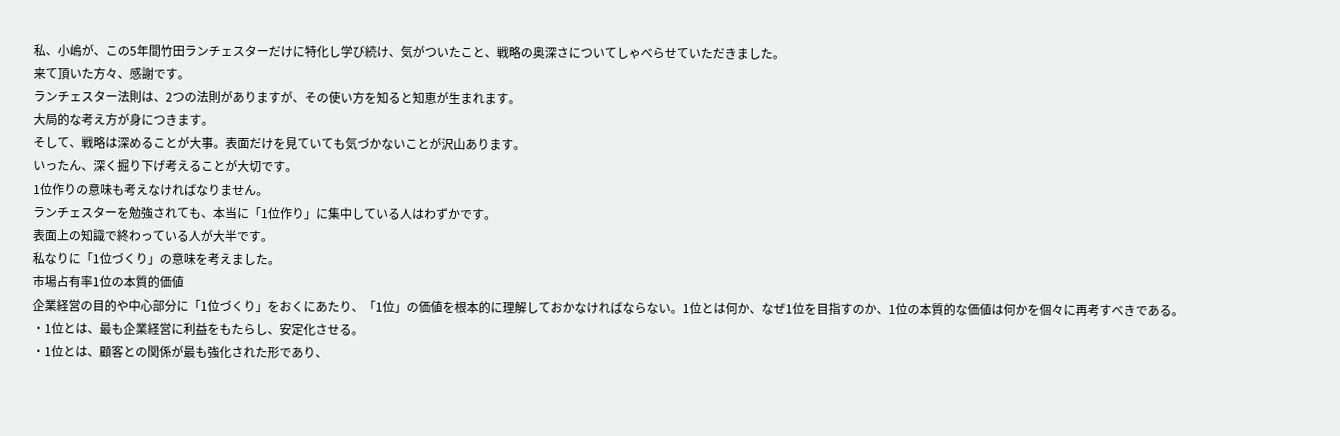私、小嶋が、この5年間竹田ランチェスターだけに特化し学び続け、気がついたこと、戦略の奥深さについてしゃべらせていただきました。
来て頂いた方々、感謝です。
ランチェスター法則は、2つの法則がありますが、その使い方を知ると知恵が生まれます。
大局的な考え方が身につきます。
そして、戦略は深めることが大事。表面だけを見ていても気づかないことが沢山あります。
いったん、深く掘り下げ考えることが大切です。
1位作りの意味も考えなければなりません。
ランチェスターを勉強されても、本当に「1位作り」に集中している人はわずかです。
表面上の知識で終わっている人が大半です。
私なりに「1位づくり」の意味を考えました。
市場占有率1位の本質的価値
企業経営の目的や中心部分に「1位づくり」をおくにあたり、「1位」の価値を根本的に理解しておかなければならない。1位とは何か、なぜ1位を目指すのか、1位の本質的な価値は何かを個々に再考すべきである。
・1位とは、最も企業経営に利益をもたらし、安定化させる。
・1位とは、顧客との関係が最も強化された形であり、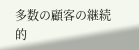多数の顧客の継続的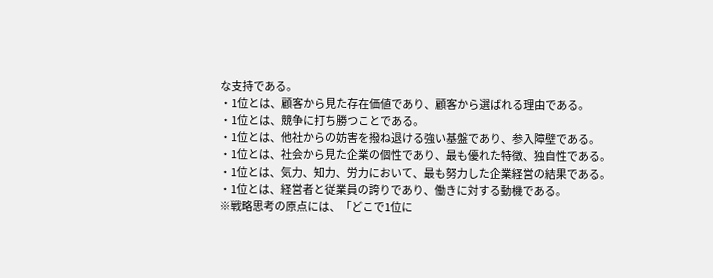な支持である。
・1位とは、顧客から見た存在価値であり、顧客から選ばれる理由である。
・1位とは、競争に打ち勝つことである。
・1位とは、他社からの妨害を撥ね退ける強い基盤であり、参入障壁である。
・1位とは、社会から見た企業の個性であり、最も優れた特徴、独自性である。
・1位とは、気力、知力、労力において、最も努力した企業経営の結果である。
・1位とは、経営者と従業員の誇りであり、働きに対する動機である。
※戦略思考の原点には、「どこで1位に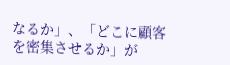なるか」、「どこに顧客を密集させるか」が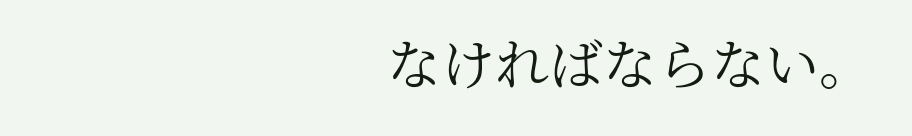なければならない。